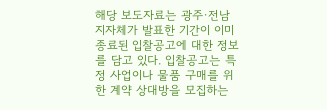해당 보도자료는 광주·전남 지자체가 발표한 기간이 이미 종료된 입찰공고에 대한 정보를 담고 있다. 입찰공고는 특정 사업이나 물품 구매를 위한 계약 상대방을 모집하는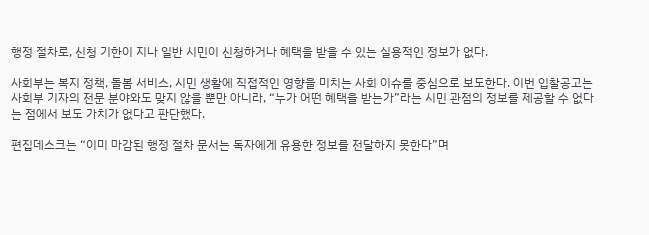행정 절차로, 신청 기한이 지나 일반 시민이 신청하거나 혜택을 받을 수 있는 실용적인 정보가 없다.

사회부는 복지 정책, 돌봄 서비스, 시민 생활에 직접적인 영향을 미치는 사회 이슈를 중심으로 보도한다. 이번 입찰공고는 사회부 기자의 전문 분야와도 맞지 않을 뿐만 아니라, “누가 어떤 혜택을 받는가”라는 시민 관점의 정보를 제공할 수 없다는 점에서 보도 가치가 없다고 판단했다.

편집데스크는 “이미 마감된 행정 절차 문서는 독자에게 유용한 정보를 전달하지 못한다”며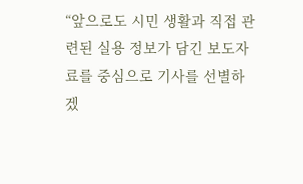“앞으로도 시민 생활과 직접 관련된 실용 정보가 담긴 보도자료를 중심으로 기사를 선별하겠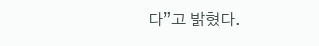다”고 밝혔다.